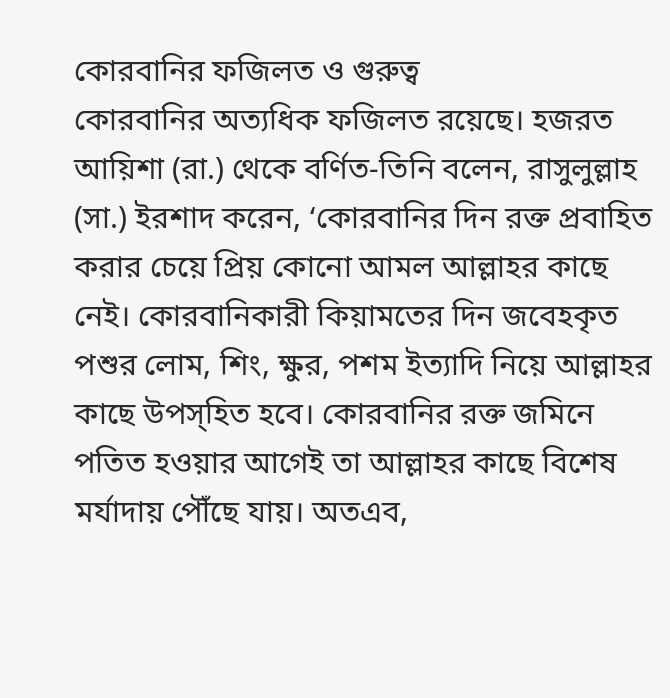কোরবানির ফজিলত ও গুরুত্ব
কোরবানির অত্যধিক ফজিলত রয়েছে। হজরত আয়িশা (রা.) থেকে বর্ণিত-তিনি বলেন, রাসুলুল্লাহ (সা.) ইরশাদ করেন, ‘কোরবানির দিন রক্ত প্রবাহিত করার চেয়ে প্রিয় কোনো আমল আল্লাহর কাছে নেই। কোরবানিকারী কিয়ামতের দিন জবেহকৃত পশুর লোম, শিং, ক্ষুর, পশম ইত্যাদি নিয়ে আল্লাহর কাছে উপস্হিত হবে। কোরবানির রক্ত জমিনে পতিত হওয়ার আগেই তা আল্লাহর কাছে বিশেষ মর্যাদায় পৌঁছে যায়। অতএব,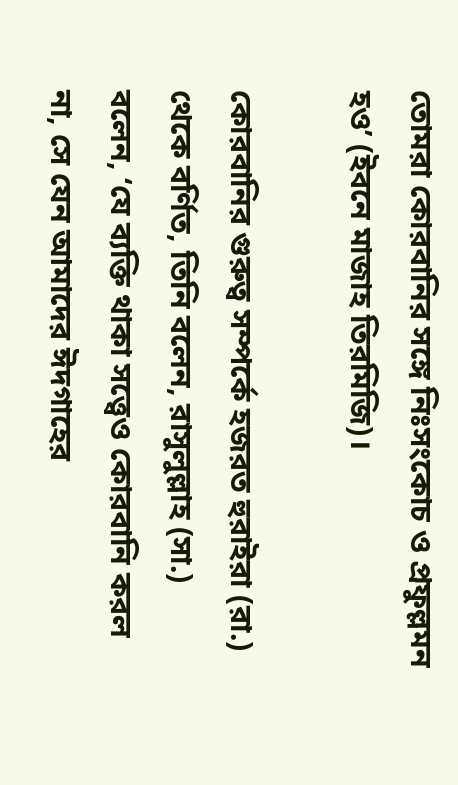তোমরা কোরবানির সঙ্গে নিঃসংকোচ ও প্রফুল্লমন হও’ (ইবনে মাজাহ তিরমিজি)।

কোরবানির গুরুত্ব সম্পর্কে হজরত হুরাইরা (রা.) থেকে বর্ণিত, তিনি বলেন, রাসুলুল্লাহ (সা.) বলেন, ‘যে ব্যক্তি থাকা সত্ত্বেও কোরবানি করল না, সে যেন আমাদের ঈদগাহের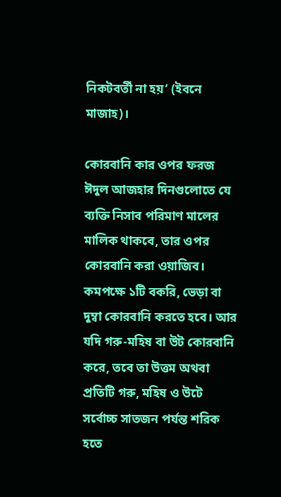নিকটবর্তী না হয়’ (ইবনে মাজাহ)।

কোরবানি কার ওপর ফরজ
ঈদুল আজহার দিনগুলোতে যে ব্যক্তি নিসাব পরিমাণ মালের মালিক থাকবে, তার ওপর কোরবানি করা ওয়াজিব। কমপক্ষে ১টি বকরি, ভেড়া বা দুম্বা কোরবানি করতে হবে। আর যদি গরু-মহিষ বা উট কোরবানি করে, তবে তা উত্তম অথবা প্রতিটি গরু, মহিষ ও উটে সর্বোচ্চ সাতজন পর্যন্ত শরিক হতে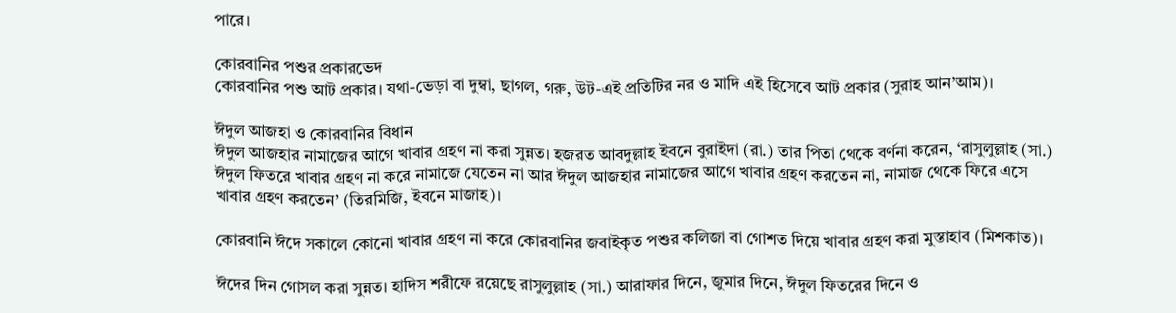পারে।

কোরবানির পশুর প্রকারভেদ
কোরবানির পশু আট প্রকার। যথা-ভেড়া বা দুম্বা, ছাগল, গরু, উট-এই প্রতিটির নর ও মাদি এই হিসেবে আট প্রকার (সুরাহ আন’আম)।

ঈদুল আজহা ও কোরবানির বিধান
ঈদুল আজহার নামাজের আগে খাবার গ্রহণ না করা সুন্নত। হজরত আবদুল্লাহ ইবনে বুরাইদা (রা.) তার পিতা থেকে বর্ণনা করেন, ‘রাসুলুল্লাহ (সা.) ঈদুল ফিতরে খাবার গ্রহণ না করে নামাজে যেতেন না আর ঈদুল আজহার নামাজের আগে খাবার গ্রহণ করতেন না, নামাজ থেকে ফিরে এসে খাবার গ্রহণ করতেন’ (তিরমিজি, ইবনে মাজাহ)।

কোরবানি ঈদে সকালে কোনো খাবার গ্রহণ না করে কোরবানির জবাইকৃত পশুর কলিজা বা গোশত দিয়ে খাবার গ্রহণ করা মুস্তাহাব (মিশকাত)।

ঈদের দিন গোসল করা সুন্নত। হাদিস শরীফে রয়েছে রাসুলুল্লাহ (সা.) আরাফার দিনে, জুমার দিনে, ঈদুল ফিতরের দিনে ও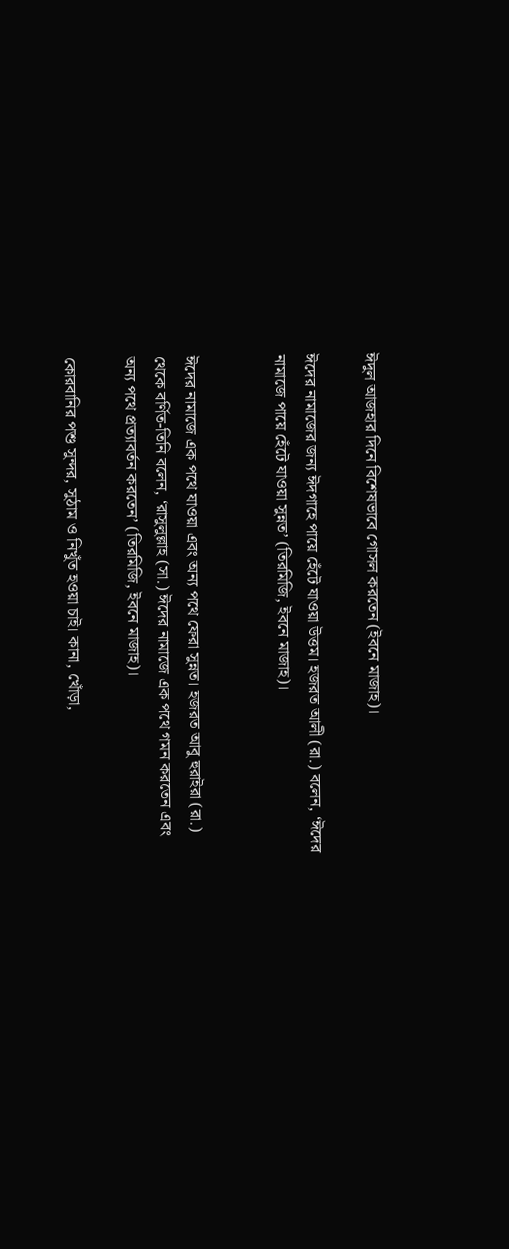ঈদুল আজহার দিনে বিশেষভাবে গোসল করতেন (ইবনে মাজাহ)।

ঈদের নামাজের জন্য ঈদগাহে পায়ে হেঁটে যাওয়া উত্তম। হজরত আলী (রা.) বলেন, ‘ঈদের নামাজে পায়ে হেঁটে যাওয়া সুন্নত’ (তিরমিজি, ইবনে মাজাহ)।


ঈদের নামাজে এক পথে যাওয়া এবং অন্য পথে ফেরা সুন্নত। হজরত আবু হুরাইরা (রা.) থেকে বর্ণিত-তিনি বলেন, ‘রাসুলুল্লাহ (সা.) ঈদের নামাজে এক পথে গমন করতেন এবং অন্য পথে প্রত্যাবর্তন করতেন’ (তিরমিজি, ইবনে মাজাহ)।

কোরবানির পশু সুন্দর, সুঠাম ও নিখুঁত হওয়া চাই। কানা, খোঁড়া,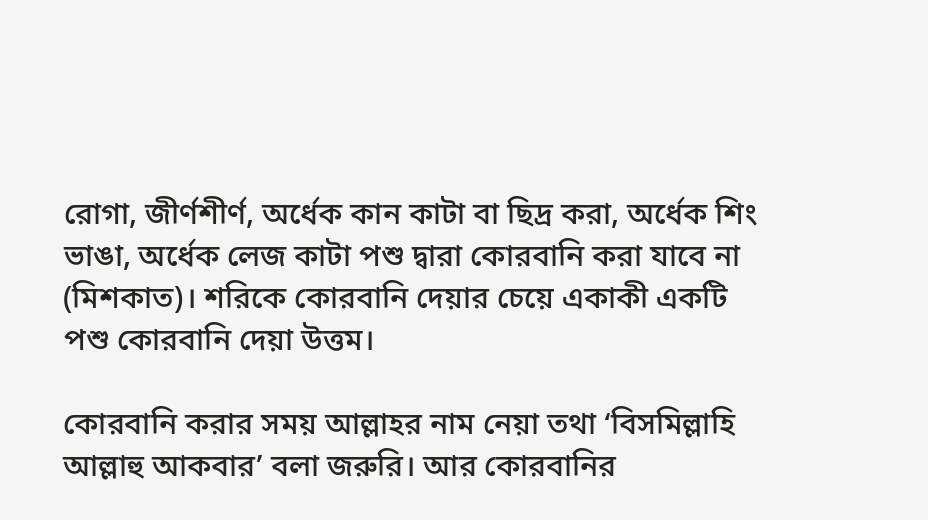রোগা, জীর্ণশীর্ণ, অর্ধেক কান কাটা বা ছিদ্র করা, অর্ধেক শিং ভাঙা, অর্ধেক লেজ কাটা পশু দ্বারা কোরবানি করা যাবে না (মিশকাত)। শরিকে কোরবানি দেয়ার চেয়ে একাকী একটি পশু কোরবানি দেয়া উত্তম।

কোরবানি করার সময় আল্লাহর নাম নেয়া তথা ‘বিসমিল্লাহি আল্লাহু আকবার’ বলা জরুরি। আর কোরবানির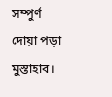সম্পুর্ণ দোয়া পড়া মুস্তাহাব।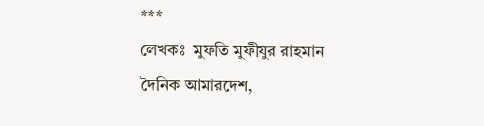***
লেখকঃ  মুফতি মুফীযুর রাহমান
দৈনিক আমারদেশ,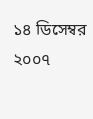১৪ ডিসেম্বর ২০০৭